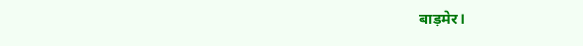बाड़मेर।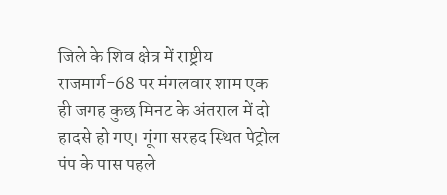जिले के शिव क्षेत्र में राष्ट्रीय राजमार्ग-68 पर मंगलवार शाम एक ही जगह कुछ मिनट के अंतराल में दो हादसे हो गए। गूंगा सरहद स्थित पेट्रोल पंप के पास पहले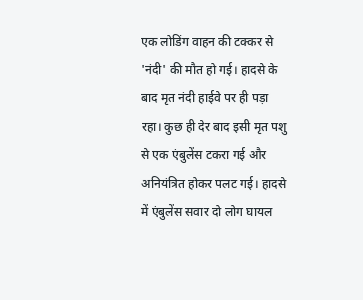एक लोडिंग वाहन की टक्कर से 'नंदी' की मौत हो गई। हादसे के बाद मृत नंदी हाईवे पर ही पड़ा रहा। कुछ ही देर बाद इसी मृत पशु से एक एंबुलेंस टकरा गई और अनियंत्रित होकर पलट गई। हादसे में एंबुलेंस सवार दो लोग घायल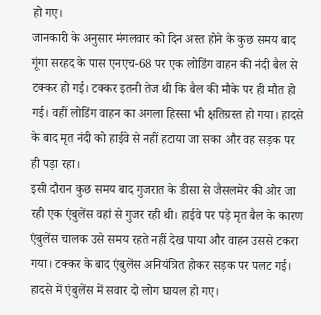हो गए।
जानकारी के अनुसार मंगलवार को दिन अस्त होने के कुछ समय बाद गूंगा सरहद के पास एनएच-68 पर एक लोडिंग वाहन की नंदी बैल से टक्कर हो गई। टक्कर इतनी तेज थी कि बैल की मौके पर ही मौत हो गई। वहीं लोडिंग वाहन का अगला हिस्सा भी क्षतिग्रस्त हो गया। हादसे के बाद मृत नंदी को हाईवे से नहीं हटाया जा सका और वह सड़क पर ही पड़ा रहा।
इसी दौरान कुछ समय बाद गुजरात के डीसा से जैसलमेर की ओर जा रही एक एंबुलेंस वहां से गुजर रही थी। हाईवे पर पड़े मृत बैल के कारण एंबुलेंस चालक उसे समय रहते नहीं देख पाया और वाहन उससे टकरा गया। टक्कर के बाद एंबुलेंस अनियंत्रित होकर सड़क पर पलट गई। हादसे में एंबुलेंस में सवार दो लोग घायल हो गए।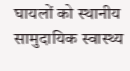घायलों को स्थानीय सामुदायिक स्वास्थ्य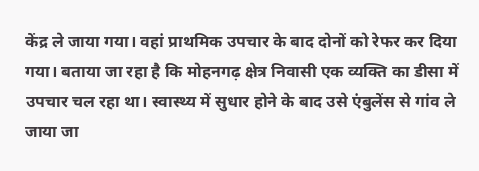केंद्र ले जाया गया। वहां प्राथमिक उपचार के बाद दोनों को रेफर कर दिया गया। बताया जा रहा है कि मोहनगढ़ क्षेत्र निवासी एक व्यक्ति का डीसा में उपचार चल रहा था। स्वास्थ्य में सुधार होने के बाद उसे एंबुलेंस से गांव ले जाया जा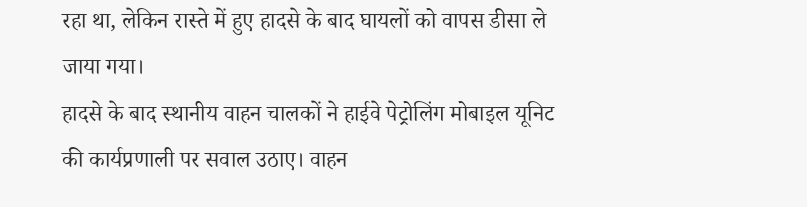रहा था, लेकिन रास्ते में हुए हादसे के बाद घायलों को वापस डीसा ले जाया गया।
हादसे के बाद स्थानीय वाहन चालकों ने हाईवे पेट्रोलिंग मोबाइल यूनिट की कार्यप्रणाली पर सवाल उठाए। वाहन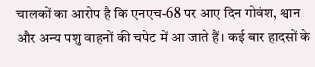चालकों का आरोप है कि एनएच-68 पर आए दिन गोवंश, श्वान और अन्य पशु वाहनों की चपेट में आ जाते हैं। कई बार हादसों के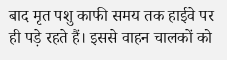बाद मृत पशु काफी समय तक हाईवे पर ही पड़े रहते हैं। इससे वाहन चालकों को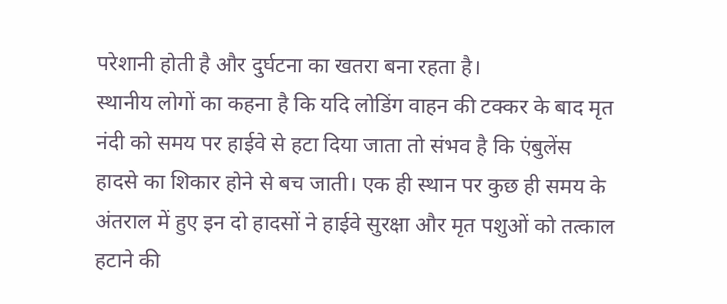परेशानी होती है और दुर्घटना का खतरा बना रहता है।
स्थानीय लोगों का कहना है कि यदि लोडिंग वाहन की टक्कर के बाद मृत नंदी को समय पर हाईवे से हटा दिया जाता तो संभव है कि एंबुलेंस हादसे का शिकार होने से बच जाती। एक ही स्थान पर कुछ ही समय के अंतराल में हुए इन दो हादसों ने हाईवे सुरक्षा और मृत पशुओं को तत्काल हटाने की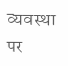व्यवस्था पर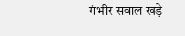गंभीर सवाल खड़े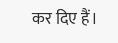कर दिए हैं।